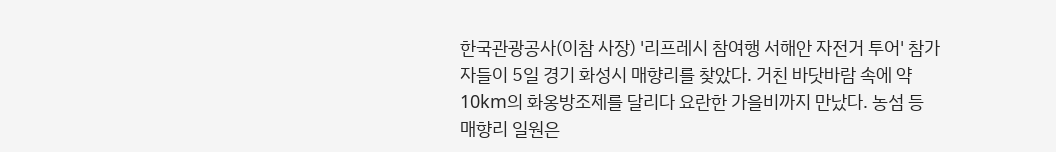한국관광공사(이참 사장) '리프레시 참여행 서해안 자전거 투어' 참가자들이 5일 경기 화성시 매향리를 찾았다. 거친 바닷바람 속에 약 10km의 화옹방조제를 달리다 요란한 가을비까지 만났다. 농섬 등 매향리 일원은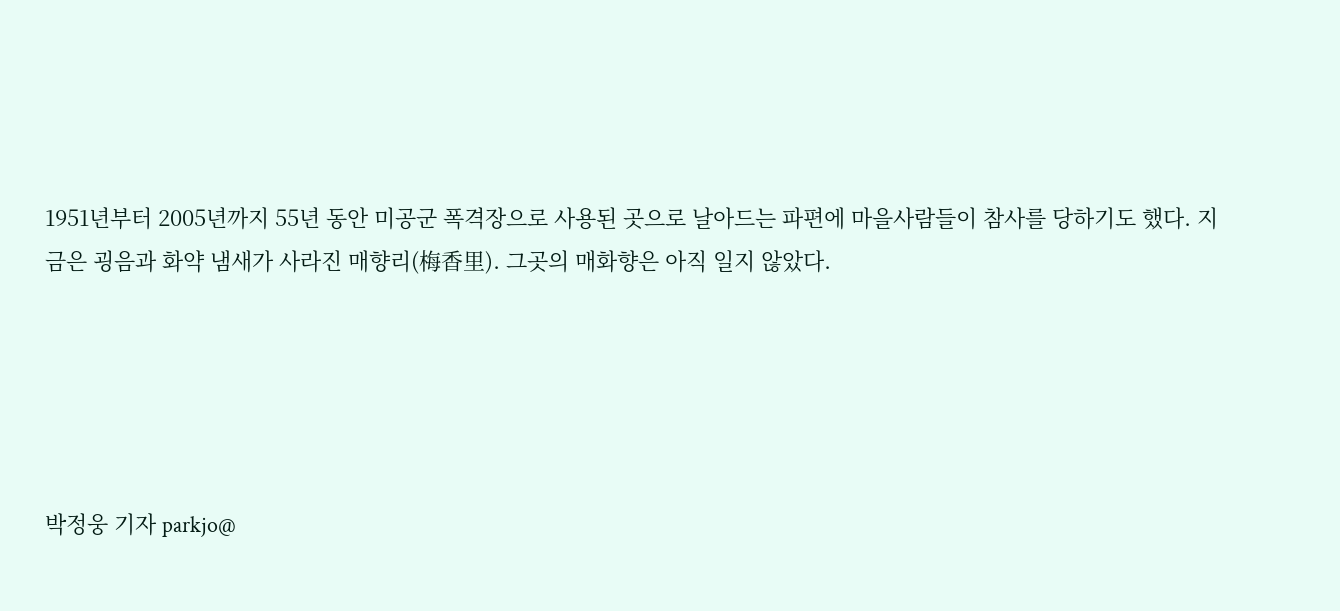1951년부터 2005년까지 55년 동안 미공군 폭격장으로 사용된 곳으로 날아드는 파편에 마을사람들이 참사를 당하기도 했다. 지금은 굉음과 화약 냄새가 사라진 매향리(梅香里). 그곳의 매화향은 아직 일지 않았다.





박정웅 기자 parkjo@